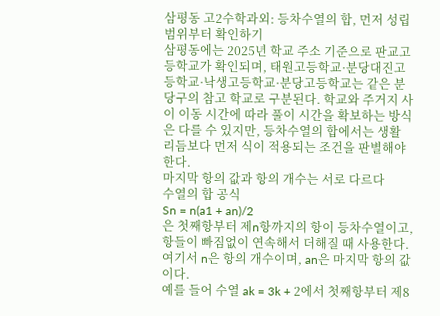삼평동 고2수학과외: 등차수열의 합, 먼저 성립 범위부터 확인하기
삼평동에는 2025년 학교 주소 기준으로 판교고등학교가 확인되며, 태원고등학교·분당대진고등학교·낙생고등학교·분당고등학교는 같은 분당구의 참고 학교로 구분된다. 학교와 주거지 사이 이동 시간에 따라 풀이 시간을 확보하는 방식은 다를 수 있지만, 등차수열의 합에서는 생활 리듬보다 먼저 식이 적용되는 조건을 판별해야 한다.
마지막 항의 값과 항의 개수는 서로 다르다
수열의 합 공식
Sn = n(a1 + an)/2
은 첫째항부터 제n항까지의 항이 등차수열이고, 항들이 빠짐없이 연속해서 더해질 때 사용한다. 여기서 n은 항의 개수이며, an은 마지막 항의 값이다.
예를 들어 수열 ak = 3k + 2에서 첫째항부터 제8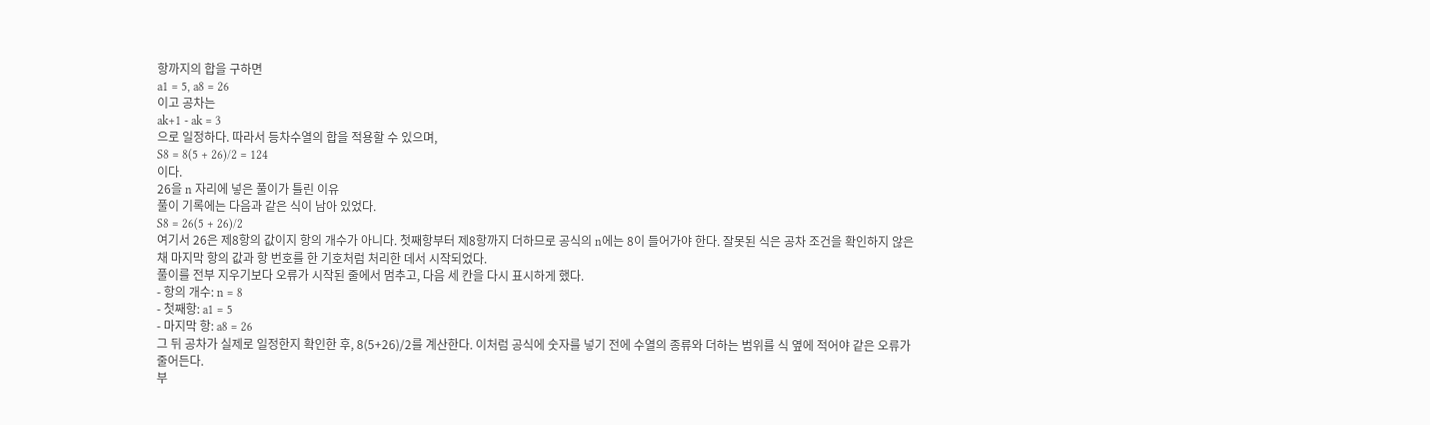항까지의 합을 구하면
a1 = 5, a8 = 26
이고 공차는
ak+1 - ak = 3
으로 일정하다. 따라서 등차수열의 합을 적용할 수 있으며,
S8 = 8(5 + 26)/2 = 124
이다.
26을 n 자리에 넣은 풀이가 틀린 이유
풀이 기록에는 다음과 같은 식이 남아 있었다.
S8 = 26(5 + 26)/2
여기서 26은 제8항의 값이지 항의 개수가 아니다. 첫째항부터 제8항까지 더하므로 공식의 n에는 8이 들어가야 한다. 잘못된 식은 공차 조건을 확인하지 않은 채 마지막 항의 값과 항 번호를 한 기호처럼 처리한 데서 시작되었다.
풀이를 전부 지우기보다 오류가 시작된 줄에서 멈추고, 다음 세 칸을 다시 표시하게 했다.
- 항의 개수: n = 8
- 첫째항: a1 = 5
- 마지막 항: a8 = 26
그 뒤 공차가 실제로 일정한지 확인한 후, 8(5+26)/2를 계산한다. 이처럼 공식에 숫자를 넣기 전에 수열의 종류와 더하는 범위를 식 옆에 적어야 같은 오류가 줄어든다.
부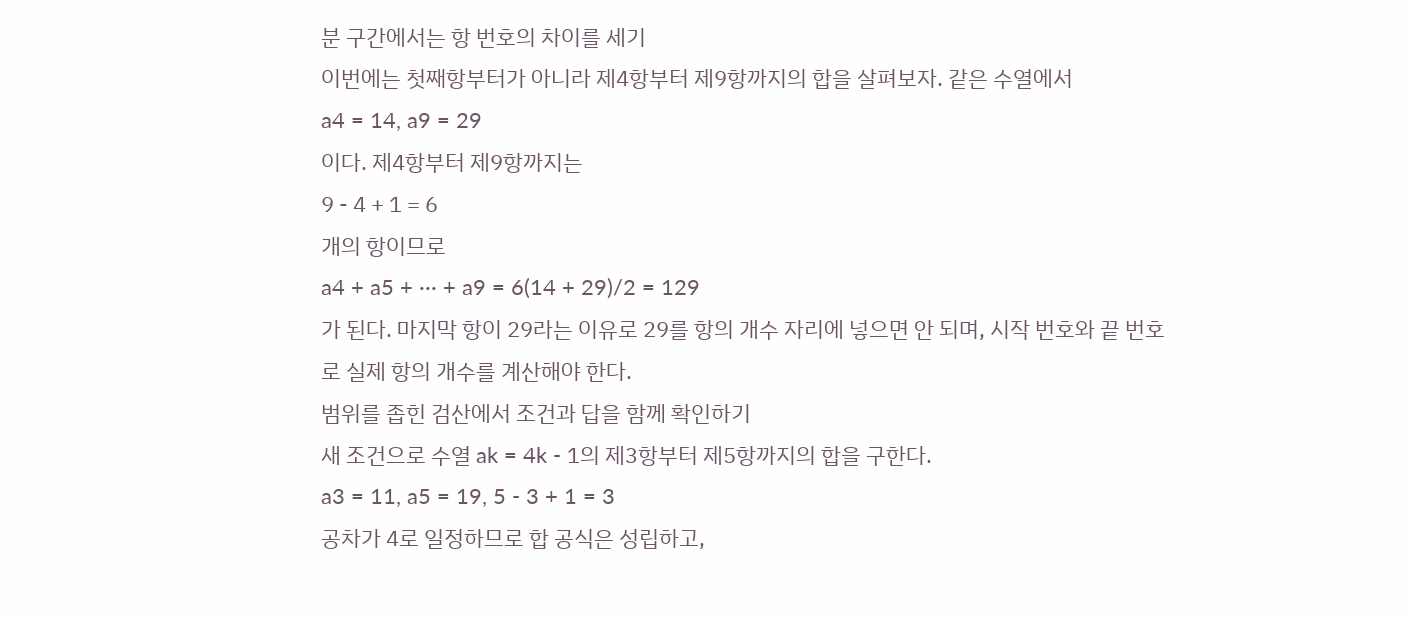분 구간에서는 항 번호의 차이를 세기
이번에는 첫째항부터가 아니라 제4항부터 제9항까지의 합을 살펴보자. 같은 수열에서
a4 = 14, a9 = 29
이다. 제4항부터 제9항까지는
9 - 4 + 1 = 6
개의 항이므로
a4 + a5 + ··· + a9 = 6(14 + 29)/2 = 129
가 된다. 마지막 항이 29라는 이유로 29를 항의 개수 자리에 넣으면 안 되며, 시작 번호와 끝 번호로 실제 항의 개수를 계산해야 한다.
범위를 좁힌 검산에서 조건과 답을 함께 확인하기
새 조건으로 수열 ak = 4k - 1의 제3항부터 제5항까지의 합을 구한다.
a3 = 11, a5 = 19, 5 - 3 + 1 = 3
공차가 4로 일정하므로 합 공식은 성립하고,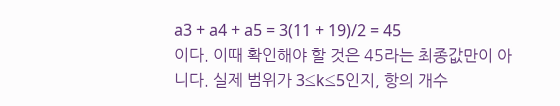a3 + a4 + a5 = 3(11 + 19)/2 = 45
이다. 이때 확인해야 할 것은 45라는 최종값만이 아니다. 실제 범위가 3≤k≤5인지, 항의 개수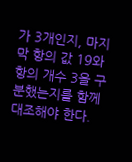가 3개인지, 마지막 항의 값 19와 항의 개수 3을 구분했는지를 함께 대조해야 한다.